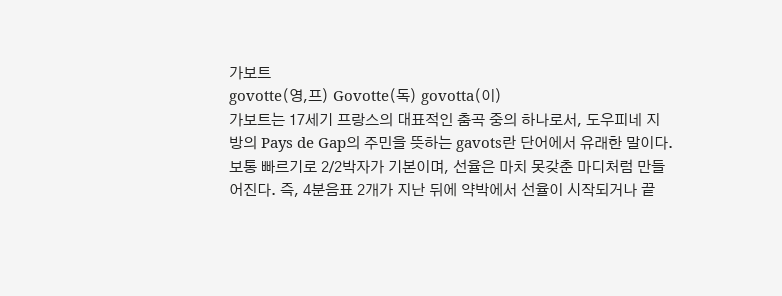가보트
govotte(영,프) Govotte(독) govotta(이)
가보트는 17세기 프랑스의 대표적인 춤곡 중의 하나로서, 도우피네 지
방의 Pays de Gap의 주민을 뜻하는 gavots란 단어에서 유래한 말이다.
보통 빠르기로 2/2박자가 기본이며, 선율은 마치 못갖춘 마디처럼 만들
어진다. 즉, 4분음표 2개가 지난 뒤에 약박에서 선율이 시작되거나 끝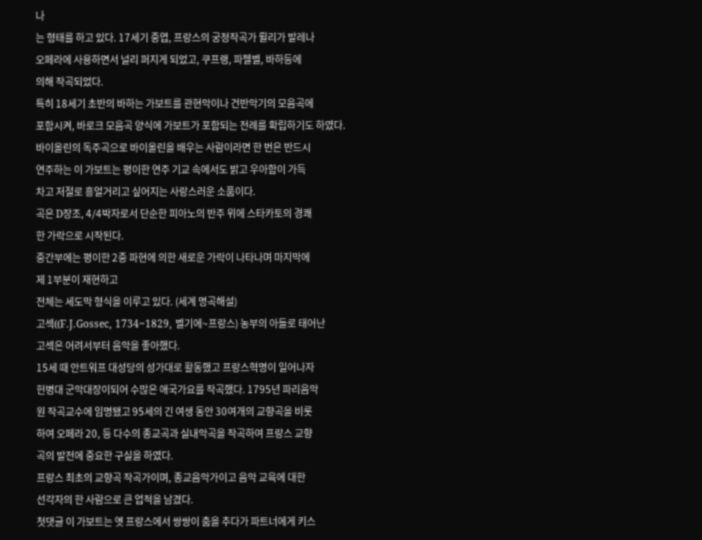나
는 형태를 하고 있다. 17세기 중엽, 프랑스의 궁정작곡가 륄리가 발레나
오페라에 사용하면서 널리 퍼지게 되었고, 쿠프랭, 파헬벨, 바하등에
의해 작곡되었다.
특히 18세기 초반의 바하는 가보트를 관현악이나 건반악기의 모음곡에
포함시켜, 바로크 모음곡 양식에 가보트가 포함되는 전례를 확립하기도 하였다.
바이올린의 독주곡으로 바이올린을 배우는 사람이라면 한 번은 반드시
연주하는 이 가보트는 평이한 연주 기교 속에서도 밝고 우아함이 가득
차고 저절로 흥얼거리고 싶어지는 사랑스러운 소품이다.
곡은 D장조, 4/4박자로서 단순한 피아노의 반주 위에 스타카토의 경쾌
한 가락으로 시작된다.
중간부에는 평이한 2중 파현에 의한 새로운 가락이 나타나며 마지막에
제 1부분이 재현하고
전체는 세도막 형식을 이루고 있다. (세계 명곡해설)
고섹((F.J.Gossec, 1734~1829, 벨기에~프랑스) 농부의 아들로 태어난
고섹은 어려서부터 음악을 좋아했다.
15세 때 안트워프 대성당의 성가대로 활동했고 프랑스혁명이 일어나자
헌병대 군악대장이되어 수많은 애국가요를 작곡했다. 1795년 파리음악
원 작곡교수에 임명됐고 95세의 긴 여생 동안 30여개의 교향곡을 비롯
하여 오페라 20, 등 다수의 종교곡과 실내악곡을 작곡하여 프랑스 교향
곡의 발전에 중요한 구실을 하였다.
프랑스 최초의 교향곡 작곡가이며, 종교음악가이고 음악 교육에 대한
선각자의 한 사람으로 큰 업적을 남겼다.
첫댓글 이 가보트는 옛 프랑스에서 쌍쌍이 춤을 추다가 파트너에게 키스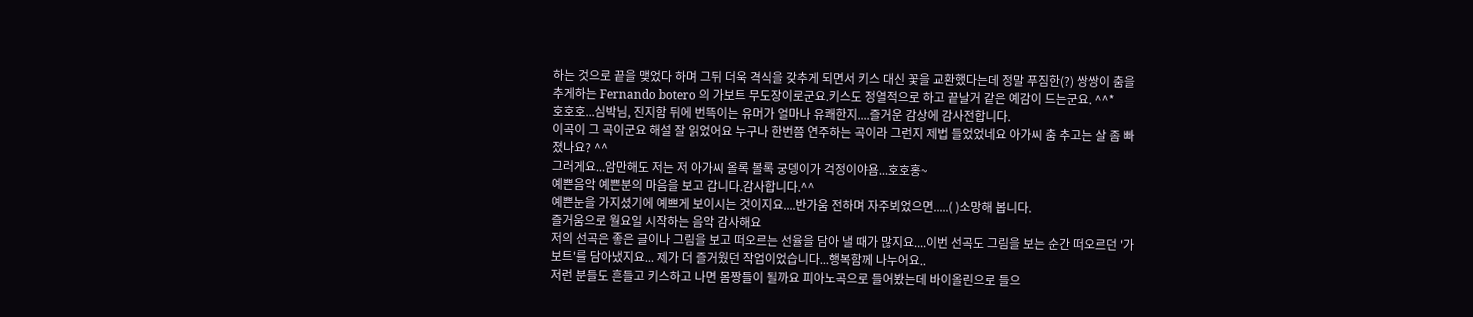하는 것으로 끝을 맺었다 하며 그뒤 더욱 격식을 갖추게 되면서 키스 대신 꽃을 교환했다는데 정말 푸짐한(?) 쌍쌍이 춤을 추게하는 Fernando botero 의 가보트 무도장이로군요.키스도 정열적으로 하고 끝날거 같은 예감이 드는군요. ^^*
호호호...심박님, 진지함 뒤에 번뜩이는 유머가 얼마나 유쾌한지....즐거운 감상에 감사전합니다.
이곡이 그 곡이군요 해설 잘 읽었어요 누구나 한번쯤 연주하는 곡이라 그런지 제법 들었었네요 아가씨 춤 추고는 살 좀 빠졌나요? ^^
그러게요...암만해도 저는 저 아가씨 올록 볼록 궁뎅이가 걱정이야욤...호호홍~
예쁜음악 예쁜분의 마음을 보고 갑니다.감사합니다.^^
예쁜눈을 가지셨기에 예쁘게 보이시는 것이지요....반가움 전하며 자주뵈었으면.....( )소망해 봅니다.
즐거움으로 월요일 시작하는 음악 감사해요
저의 선곡은 좋은 글이나 그림을 보고 떠오르는 선율을 담아 낼 때가 많지요....이번 선곡도 그림을 보는 순간 떠오르던 '가보트'를 담아냈지요... 제가 더 즐거웠던 작업이었습니다...행복함께 나누어요..
저런 분들도 흔들고 키스하고 나면 몸짱들이 될까요 피아노곡으로 들어봤는데 바이올린으로 들으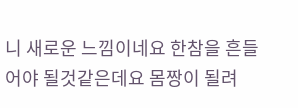니 새로운 느낌이네요 한참을 흔들어야 될것같은데요 몸짱이 될려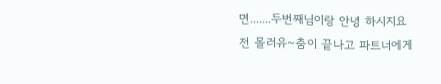면.......두번째님이랑 안녕 하시지요
전 몰러유~춤이 끝나고 파트너에게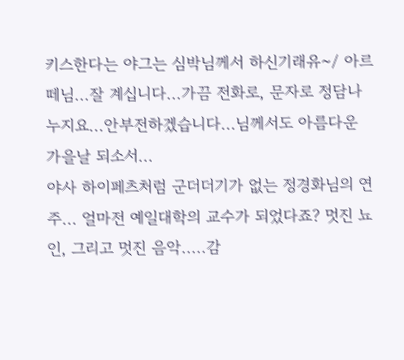키스한다는 야그는 심박님께서 하신기래유~/ 아르떼님...잘 계십니다...가끔 전화로, 문자로 정담나누지요...안부전하겠습니다...님께서도 아름다운 가을날 되소서...
야사 하이페츠처럼 군더더기가 없는 정경화님의 연주... 얼마전 예일대학의 교수가 되었다죠? 멋진 뇨인, 그리고 멋진 음악.....감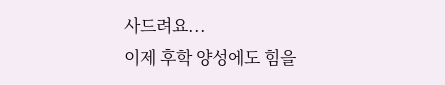사드려요...
이제 후학 양성에도 힘을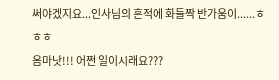써야겠지요...인사님의 흔적에 화들짝 반가움이......ㅎㅎㅎ
옴마낫!!! 어쩐 일이시래요???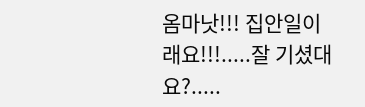옴마낫!!! 집안일이래요!!!.....잘 기셨대요?.....